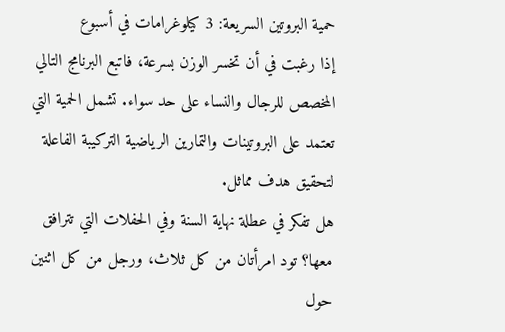حمية البروتين السريعة: 3 كيلوغرامات في أسبوع
إذا رغبت في أن تخسر الوزن بسرعة، فاتبع البرنامج التالي المخصص للرجال والنساء على حد سواء. تشمل الحمية التي تعتمد على البروتينات والتمارين الرياضية التركيبة الفاعلة لتحقيق هدف مماثل.
هل تفكر في عطلة نهاية السنة وفي الحفلات التي تترافق معها؟ تود امرأتان من كل ثلاث، ورجل من كل اثنين حول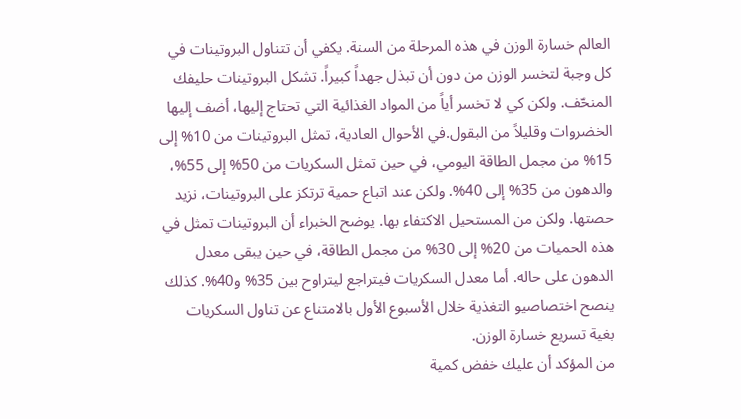العالم خسارة الوزن في هذه المرحلة من السنة. يكفي أن تتناول البروتينات في كل وجبة لتخسر الوزن من دون أن تبذل جهداً كبيراً. تشكل البروتينات حليفك المنحّف. ولكن كي لا تخسر أياً من المواد الغذائية التي تحتاج إليها، أضف إليها الخضروات وقليلاً من البقول.في الأحوال العادية، تمثل البروتينات من 10% إلى 15% من مجمل الطاقة اليومي، في حين تمثل السكريات من 50% إلى 55%، والدهون من 35% إلى 40%. ولكن عند اتباع حمية ترتكز على البروتينات، نزيد حصتها. ولكن من المستحيل الاكتفاء بها. يوضح الخبراء أن البروتينات تمثل في هذه الحميات من 20% إلى 30% من مجمل الطاقة، في حين يبقى معدل الدهون على حاله. أما معدل السكريات فيتراجع ليتراوح بين 35% و40%. كذلك ينصح اختصاصيو التغذية خلال الأسبوع الأول بالامتناع عن تناول السكريات بغية تسريع خسارة الوزن.
من المؤكد أن عليك خفض كمية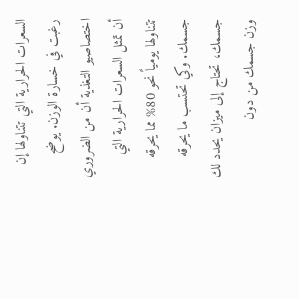السعرات الحرارية التي تتناولها إن رغبت في خسارة الوزن. يوضح اختصاصيو التغذية أن من الضروري أن تمثل السعرات الحرارية التي تتناولها يومياً نحو 80% مما يحرقه جسمك. وكي تحتسب ما يحرقه جسمك، تحتاج إلى ميزان يحدد لك وزن جسمك من دون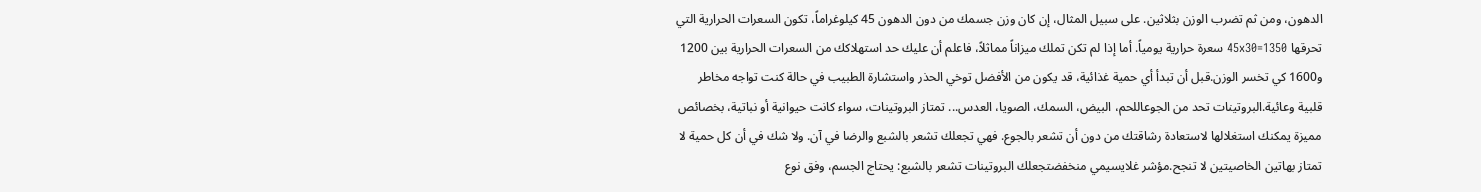الدهون، ومن ثم تضرب الوزن بثلاثين. على سبيل المثال، إن كان وزن جسمك من دون الدهون 45 كيلوغراماً، تكون السعرات الحرارية التي تحرقها 1350=45x30 سعرة حرارية يومياً. أما إذا لم تكن تملك ميزاناً مماثلاً، فاعلم أن عليك حد استهلاكك من السعرات الحرارية بين 1200 و1600 كي تخسر الوزن.قبل أن تبدأ أي حمية غذائية، قد يكون من الأفضل توخي الحذر واستشارة الطبيب في حالة كنت تواجه مخاطر قلبية وعائية.البروتينات تحد من الجوعاللحم، البيض، السمك، الصويا، العدس... تمتاز البروتينات، سواء كانت حيوانية أو نباتية، بخصائص مميزة يمكنك استغلالها لاستعادة رشاقتك من دون أن تشعر بالجوع. فهي تجعلك تشعر بالشبع والرضا في آن. ولا شك في أن كل حمية لا تمتاز بهاتين الخاصيتين لا تنجح.مؤشر غلايسيمي منخفضتجعلك البروتينات تشعر بالشبع: يحتاج الجسم، وفق نوع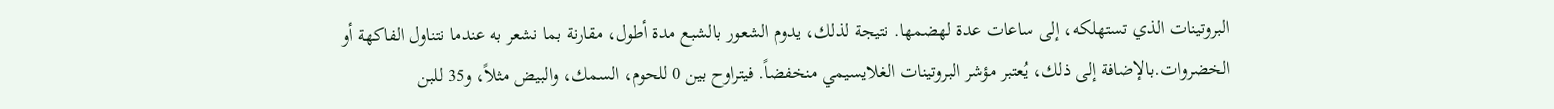البروتينات الذي تستهلكه، إلى ساعات عدة لهضمها. نتيجة لذلك، يدوم الشعور بالشبع مدة أطول، مقارنة بما نشعر به عندما نتناول الفاكهة أو الخضروات.بالإضافة إلى ذلك، يُعتبر مؤشر البروتينات الغلايسيمي منخفضاً. فيتراوح بين 0 للحوم، السمك، والبيض مثلاً، و35 للبن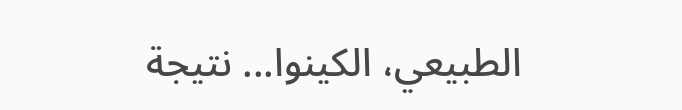الطبيعي، الكينوا... نتيجة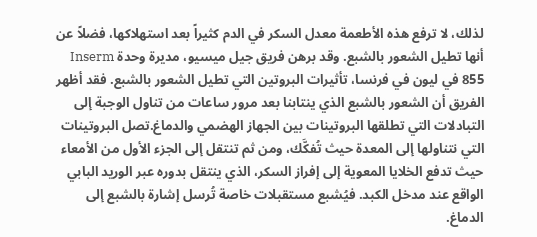لذلك، لا ترفع هذه الأطعمة معدل السكر في الدم كثيراً بعد استهلاكها، فضلاً عن أنها تطيل الشعور بالشبع. وقد برهن فريق جيل ميسيو، مديرة وحدة Inserm 855 في ليون في فرنسا، تأثيرات البروتين التي تطيل الشعور بالشبع. فقد أظهر الفريق أن الشعور بالشبع الذي ينتابنا بعد مرور ساعات من تناول الوجبة إلى التبادلات التي تطلقها البروتينات بين الجهاز الهضمي والدماغ.تصل البروتينات التي نتناولها إلى المعدة حيث تُفكَّك، ومن ثم تنتقل إلى الجزء الأول من الأمعاء حيث تدفع الخلايا المعوية إلى إفراز السكر، الذي ينتقل بدوره عبر الوريد البابي الواقع عند مدخل الكبد. فيُشبع مستقبلات خاصة تُرسل إشارة بالشبع إلى الدماغ.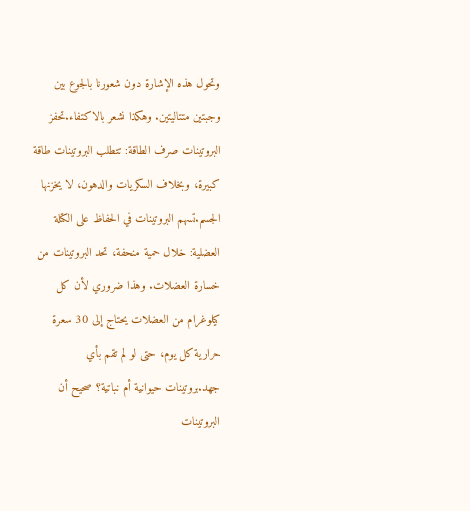وتحول هذه الإشارة دون شعورنا بالجوع بين وجبتين متتاليتين. وهكذا نشعر بالاكتفاء.تحفز البروتينات صرف الطاقة: تتطلب البروتينات طاقة كبيرة، وبخلاف السكريات والدهون، لا يخزنها الجسم.تسهم البروتينات في الحفاظ على الكتلة العضلية: خلال حمية منحفة، تحد البروتينات من خسارة العضلات. وهذا ضروري لأن كل كيلوغرام من العضلات يحتاج إلى 30 سعرة حرارية كل يوم، حتى لو لم تقم بأي جهد.بروتينات حيوانية أم نباتية؟ صحيح أن البروتينات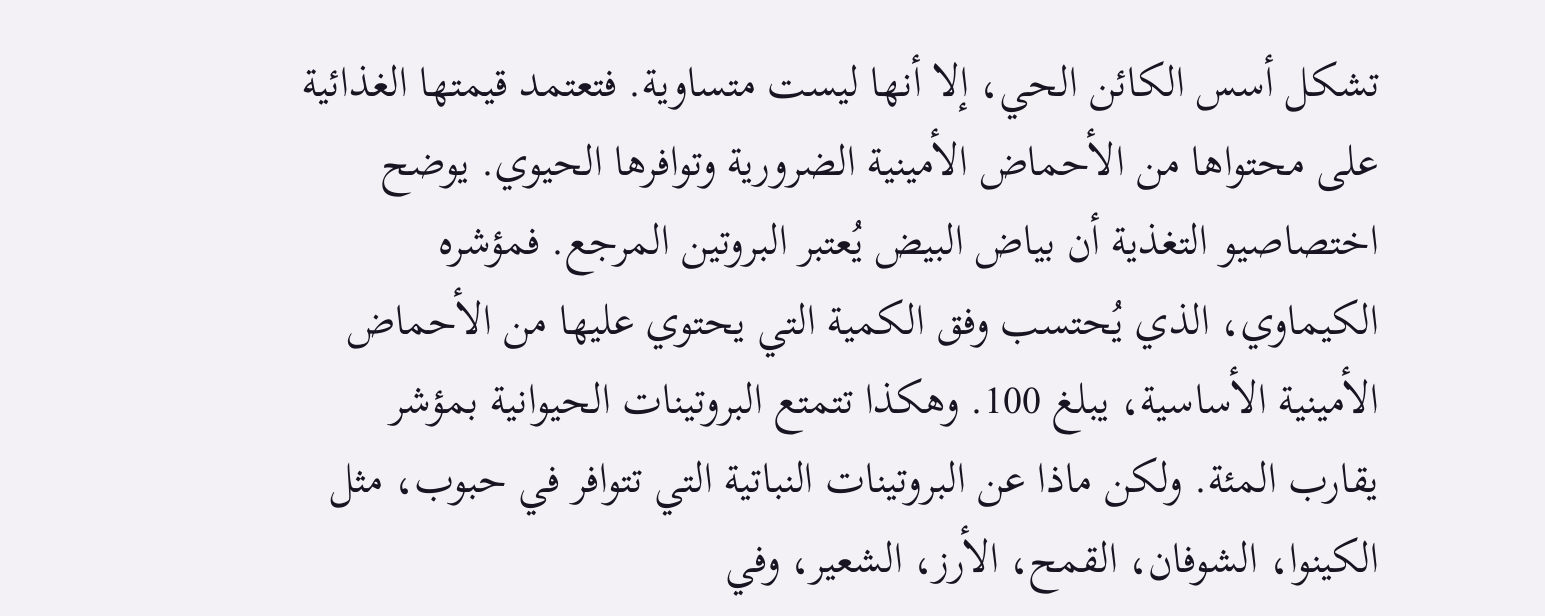تشكل أسس الكائن الحي، إلا أنها ليست متساوية. فتعتمد قيمتها الغذائية على محتواها من الأحماض الأمينية الضرورية وتوافرها الحيوي. يوضح اختصاصيو التغذية أن بياض البيض يُعتبر البروتين المرجع. فمؤشره الكيماوي، الذي يُحتسب وفق الكمية التي يحتوي عليها من الأحماض الأمينية الأساسية، يبلغ 100. وهكذا تتمتع البروتينات الحيوانية بمؤشر يقارب المئة. ولكن ماذا عن البروتينات النباتية التي تتوافر في حبوب، مثل الكينوا، الشوفان، القمح، الأرز، الشعير، وفي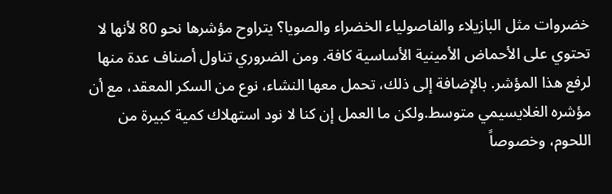خضروات مثل البازيلاء والفاصولياء الخضراء والصويا؟ يتراوح مؤشرها نحو 80 لأنها لا تحتوي على الأحماض الأمينية الأساسية كافة. ومن الضروري تناول أصناف عدة منها لرفع هذا المؤشر. بالإضافة إلى ذلك، تحمل معها النشاء، نوع من السكر المعقد، مع أن مؤشره الغلايسيمي متوسط.ولكن ما العمل إن كنا لا نود استهلاك كمية كبيرة من اللحوم، وخصوصاً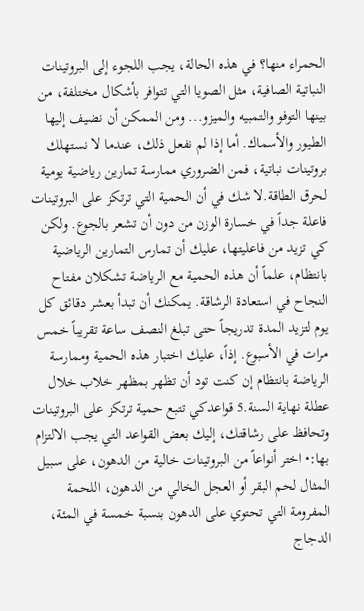الحمراء منها؟ في هذه الحالة، يجب اللجوء إلى البروتينات النباتية الصافية، مثل الصويا التي تتوافر بأشكال مختلفة، من بينها التوفو والتمبيه والميزو... ومن الممكن أن نضيف إليها الطيور والأسماك. أما إذا لم نفعل ذلك، عندما لا نستهلك بروتينات نباتية، فمن الضروري ممارسة تمارين رياضية يومية لحرق الطاقة.لا شك في أن الحمية التي ترتكز على البروتينات فاعلة جداً في خسارة الوزن من دون أن تشعر بالجوع. ولكن كي تزيد من فاعليتها، عليك أن تمارس التمارين الرياضية بانتظام، علماً أن هذه الحمية مع الرياضة تشكلان مفتاح النجاح في استعادة الرشاقة. يمكنك أن تبدأ بعشر دقائق كل يوم لتزيد المدة تدريجاً حتى تبلغ النصف ساعة تقريباً خمس مرات في الأسبوع. إذاً، عليك اختبار هذه الحمية وممارسة الرياضة بانتظام إن كنت تود أن تظهر بمظهر خلاب خلال عطلة نهاية السنة.5 قواعدكي تتبع حمية ترتكز على البروتينات وتحافظ على رشاقتك، إليك بعض القواعد التي يجب الالتزام بها:• اختر أنواعاً من البروتينات خالية من الدهون، على سبيل المثال لحم البقر أو العجل الخالي من الدهون، اللحمة المفرومة التي تحتوي على الدهون بنسبة خمسة في المئة، الدجاج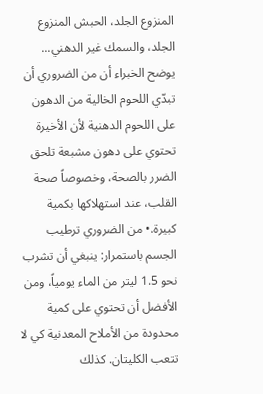المنزوع الجلد، الحبش المنزوع الجلد، والسمك غير الدهني... يوضح الخبراء أن من الضروري أن تبدّي اللحوم الخالية من الدهون على اللحوم الدهنية لأن الأخيرة تحتوي على دهون مشبعة تلحق الضرر بالصحة، وخصوصاً صحة القلب، عند استهلاكها بكمية كبيرة.• من الضروري ترطيب الجسم باستمرار: ينبغي أن تشرب نحو 1.5 ليتر من الماء يومياً، ومن الأفضل أن تحتوي على كمية محدودة من الأملاح المعدنية كي لا تتعب الكليتان. كذلك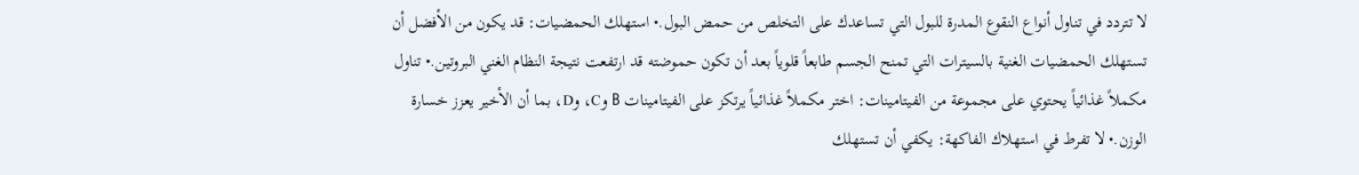لا تتردد في تناول أنواع النقوع المدرة للبول التي تساعدك على التخلص من حمض البول.• استهلك الحمضيات: قد يكون من الأفضل أن تستهلك الحمضيات الغنية بالسيترات التي تمنح الجسم طابعاً قلوياً بعد أن تكون حموضته قد ارتفعت نتيجة النظام الغني البروتين.• تناول مكملاً غذائياً يحتوي على مجموعة من الفيتامينات: اختر مكملاً غذائياً يرتكز على الفيتامينات B وC، وD، بما أن الأخير يعزز خسارة الوزن.• لا تفرط في استهلاك الفاكهة: يكفي أن تستهلك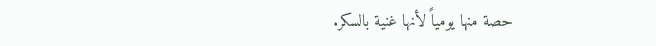حصة منها يومياً لأنها غنية بالسكر.